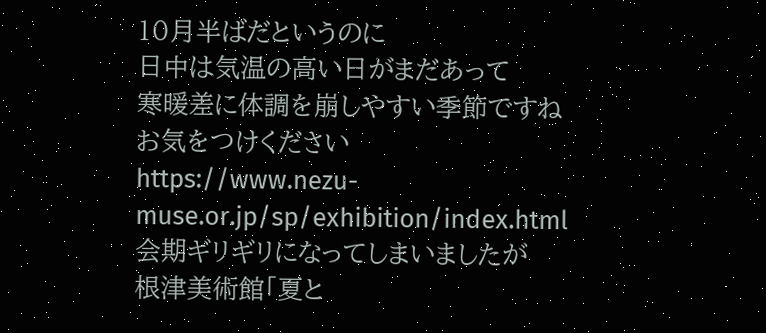10月半ばだというのに
日中は気温の高い日がまだあって
寒暖差に体調を崩しやすい季節ですね
お気をつけください
https://www.nezu-muse.or.jp/sp/exhibition/index.html
会期ギリギリになってしまいましたが
根津美術館「夏と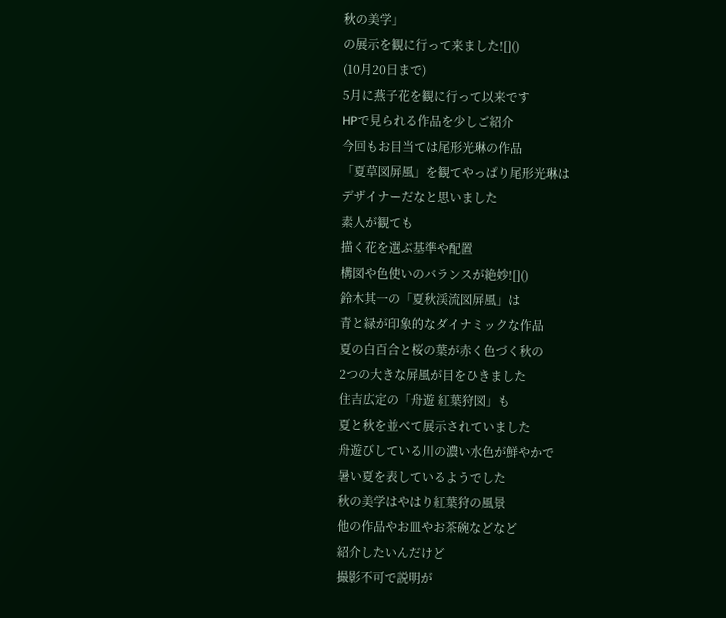秋の美学」
の展示を観に行って来ました![]()
(10月20日まで)
5月に燕子花を観に行って以来です
HPで見られる作品を少しご紹介
今回もお目当ては尾形光琳の作品
「夏草図屏風」を観てやっぱり尾形光琳は
デザイナーだなと思いました
素人が観ても
描く花を選ぶ基準や配置
構図や色使いのバランスが絶妙![]()
鈴木其一の「夏秋渓流図屏風」は
青と緑が印象的なダイナミックな作品
夏の白百合と桜の葉が赤く色づく秋の
2つの大きな屏風が目をひきました
住吉広定の「舟遊 紅葉狩図」も
夏と秋を並べて展示されていました
舟遊びしている川の濃い水色が鮮やかで
暑い夏を表しているようでした
秋の美学はやはり紅葉狩の風景
他の作品やお皿やお茶碗などなど
紹介したいんだけど
撮影不可で説明が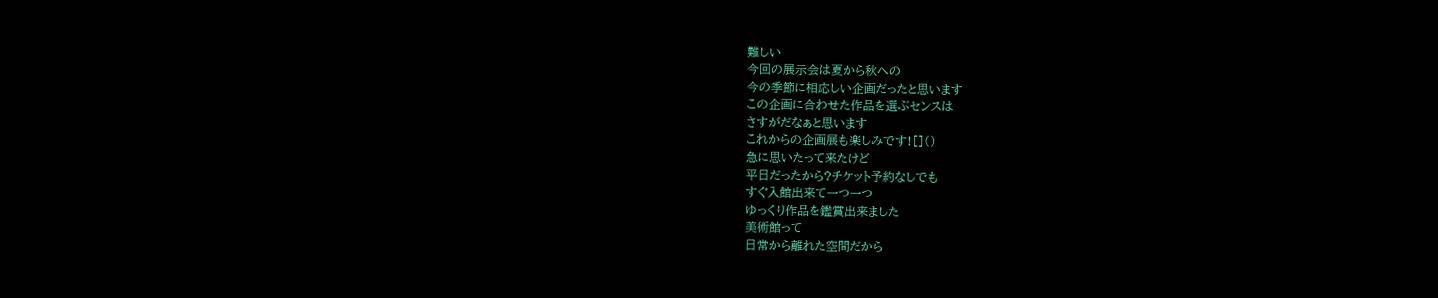難しい
今回の展示会は夏から秋への
今の季節に相応しい企画だったと思います
この企画に合わせた作品を選ぶセンスは
さすがだなぁと思います
これからの企画展も楽しみです![]()
急に思いたって来たけど
平日だったから?チケット予約なしでも
すぐ入館出来て一つ一つ
ゆっくり作品を鑑賞出来ました
美術館って
日常から離れた空間だから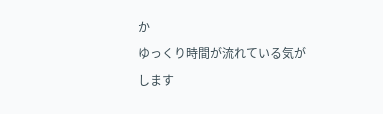か
ゆっくり時間が流れている気がします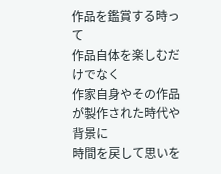作品を鑑賞する時って
作品自体を楽しむだけでなく
作家自身やその作品が製作された時代や背景に
時間を戻して思いを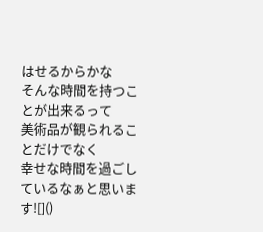はせるからかな
そんな時間を持つことが出来るって
美術品が観られることだけでなく
幸せな時間を過ごしているなぁと思います![]()